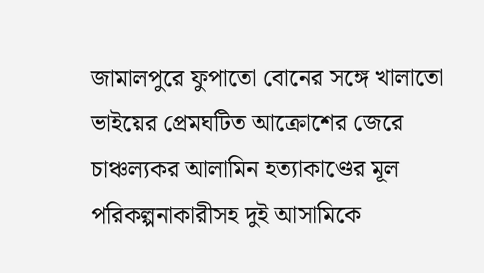জামালপুরে ফুপাতো বোনের সঙ্গে খালাতো ভাইয়ের প্রেমঘটিত আক্রোশের জেরে চাঞ্চল্যকর আলামিন হত্যাকাণ্ডের মূল পরিকল্পনাকারীসহ দুই আসামিকে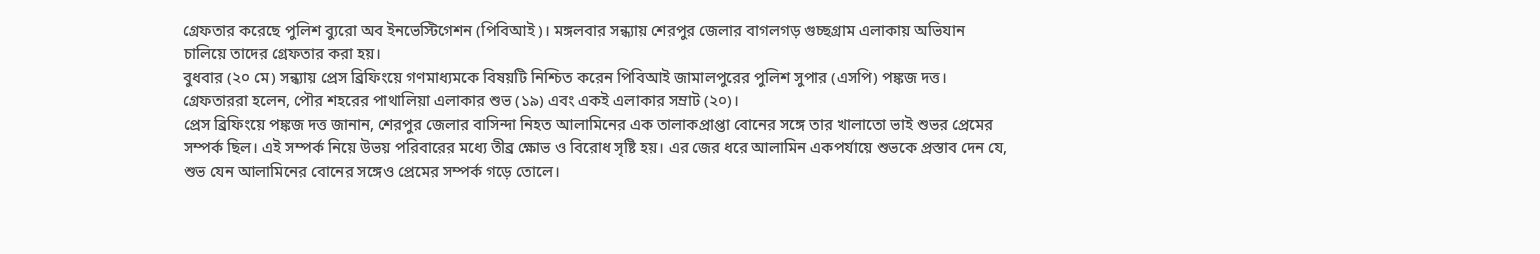গ্রেফতার করেছে পুলিশ ব্যুরো অব ইনভেস্টিগেশন (পিবিআই)। মঙ্গলবার সন্ধ্যায় শেরপুর জেলার বাগলগড় গুচ্ছগ্রাম এলাকায় অভিযান চালিয়ে তাদের গ্রেফতার করা হয়।
বুধবার (২০ মে) সন্ধ্যায় প্রেস ব্রিফিংয়ে গণমাধ্যমকে বিষয়টি নিশ্চিত করেন পিবিআই জামালপুরের পুলিশ সুপার (এসপি) পঙ্কজ দত্ত।
গ্রেফতাররা হলেন, পৌর শহরের পাথালিয়া এলাকার শুভ (১৯) এবং একই এলাকার সম্রাট (২০)।
প্রেস ব্রিফিংয়ে পঙ্কজ দত্ত জানান, শেরপুর জেলার বাসিন্দা নিহত আলামিনের এক তালাকপ্রাপ্তা বোনের সঙ্গে তার খালাতো ভাই শুভর প্রেমের সম্পর্ক ছিল। এই সম্পর্ক নিয়ে উভয় পরিবারের মধ্যে তীব্র ক্ষোভ ও বিরোধ সৃষ্টি হয়। এর জের ধরে আলামিন একপর্যায়ে শুভকে প্রস্তাব দেন যে, শুভ যেন আলামিনের বোনের সঙ্গেও প্রেমের সম্পর্ক গড়ে তোলে।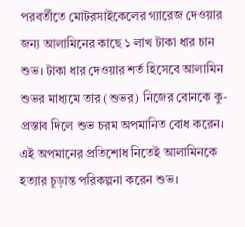পরবর্তীতে মোটরসাইকেলের গ্যারেজ দেওয়ার জন্য আলামিনের কাছে ১ লাখ টাকা ধার চান শুভ। টাকা ধার দেওয়ার শর্ত হিসেবে আলামিন শুভর মাধ্যমে তার (শুভর) নিজের বোনকে কু-প্রস্তাব দিলে শুভ চরম অপমানিত বোধ করেন। এই অপমানের প্রতিশোধ নিতেই আলামিনকে হত্যার চূড়ান্ত পরিকল্পনা করেন শুভ।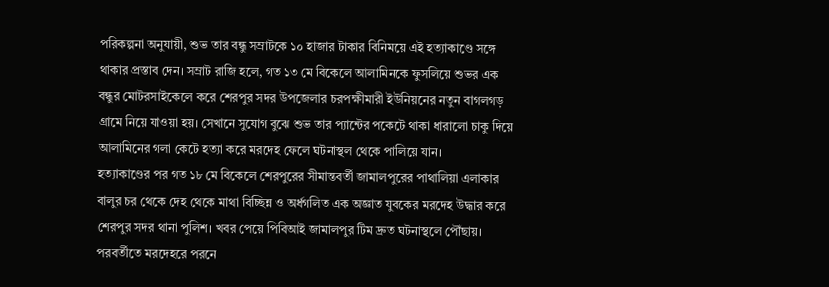পরিকল্পনা অনুযায়ী, শুভ তার বন্ধু সম্রাটকে ১০ হাজার টাকার বিনিময়ে এই হত্যাকাণ্ডে সঙ্গে থাকার প্রস্তাব দেন। সম্রাট রাজি হলে, গত ১৩ মে বিকেলে আলামিনকে ফুসলিয়ে শুভর এক বন্ধুর মোটরসাইকেলে করে শেরপুর সদর উপজেলার চরপক্ষীমারী ইউনিয়নের নতুন বাগলগড় গ্রামে নিয়ে যাওয়া হয়। সেখানে সুযোগ বুঝে শুভ তার প্যান্টের পকেটে থাকা ধারালো চাকু দিয়ে আলামিনের গলা কেটে হত্যা করে মরদেহ ফেলে ঘটনাস্থল থেকে পালিয়ে যান।
হত্যাকাণ্ডের পর গত ১৮ মে বিকেলে শেরপুরের সীমান্তবর্তী জামালপুরের পাথালিয়া এলাকার বালুর চর থেকে দেহ থেকে মাথা বিচ্ছিন্ন ও অর্ধগলিত এক অজ্ঞাত যুবকের মরদেহ উদ্ধার করে শেরপুর সদর থানা পুলিশ। খবর পেয়ে পিবিআই জামালপুর টিম দ্রুত ঘটনাস্থলে পৌঁছায়। পরবর্তীতে মরদেহরে পরনে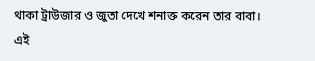থাকা ট্রাউজার ও জুতা দেখে শনাক্ত করেন তার বাবা।
এই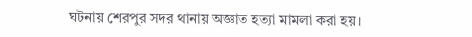ঘটনায় শেরপুর সদর থানায় অজ্ঞাত হত্যা মামলা করা হয়।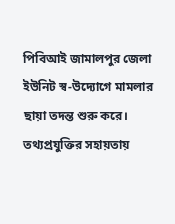পিবিআই জামালপুর জেলা ইউনিট স্ব-উদ্যোগে মামলার ছায়া তদন্ত শুরু করে। তথ্যপ্রযুক্তির সহায়তায়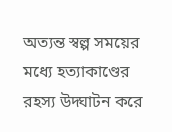অত্যন্ত স্বল্প সময়ের মধ্যে হত্যাকাণ্ডের রহস্য উদ্ঘাটন করে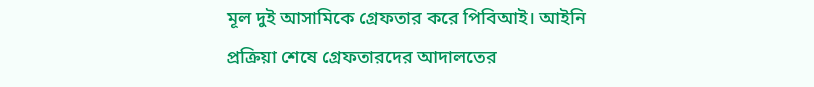মূল দুই আসামিকে গ্রেফতার করে পিবিআই। আইনি প্রক্রিয়া শেষে গ্রেফতারদের আদালতের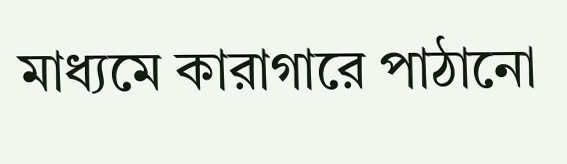মাধ্যমে কারাগারে পাঠানো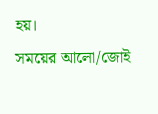হয়।
সময়ের আলো/জোই